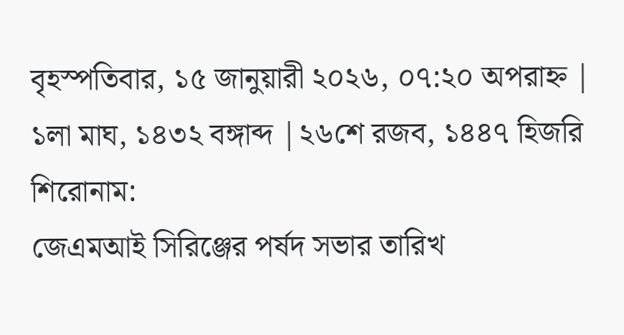বৃহস্পতিবার, ১৫ জানুয়ারী ২০২৬, ০৭:২০ অপরাহ্ন | ১লা মাঘ, ১৪৩২ বঙ্গাব্দ |২৬শে রজব, ১৪৪৭ হিজরি
শিরোনাম:
জেএমআই সিরিঞ্জের পর্ষদ সভার তারিখ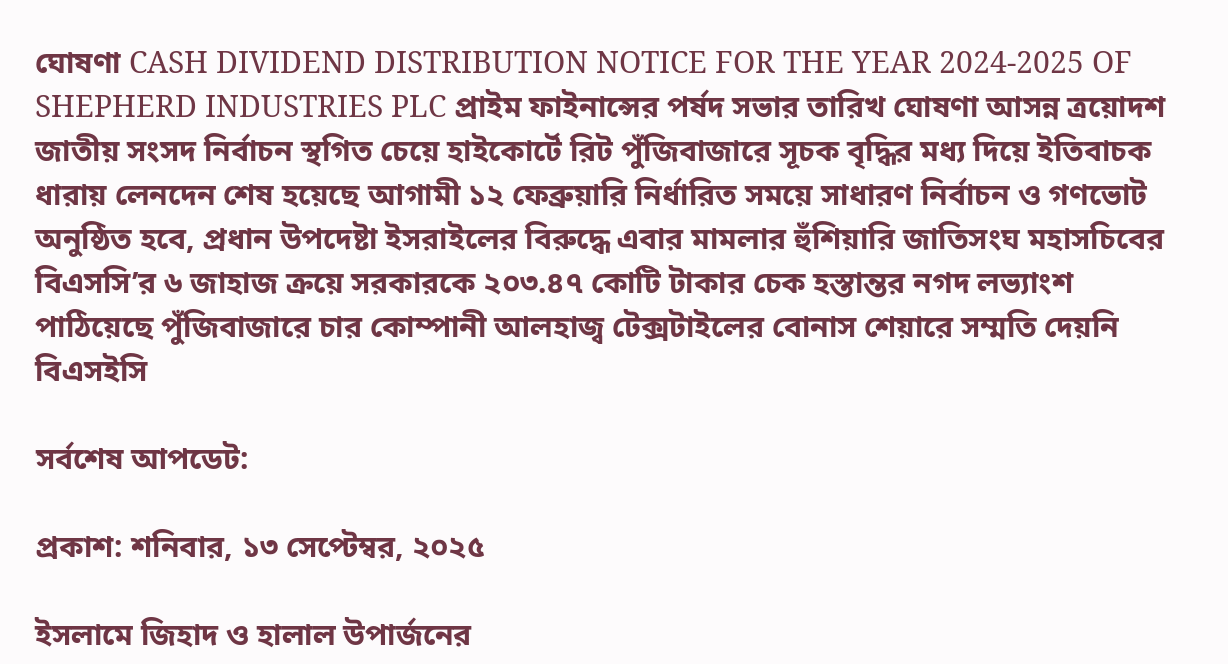ঘোষণা CASH DIVIDEND DISTRIBUTION NOTICE FOR THE YEAR 2024-2025 OF SHEPHERD INDUSTRIES PLC প্রাইম ফাইনান্সের পর্ষদ সভার তারিখ ঘোষণা আসন্ন ত্রয়োদশ জাতীয় সংসদ নির্বাচন স্থগিত চেয়ে হাইকোর্টে রিট পুঁজিবাজারে সূচক বৃদ্ধির মধ্য দিয়ে ইতিবাচক ধারায় লেনদেন শেষ হয়েছে আগামী ১২ ফেব্রুয়ারি নির্ধারিত সময়ে সাধারণ নির্বাচন ও গণভোট অনুষ্ঠিত হবে, প্রধান উপদেষ্টা ইসরাইলের বিরুদ্ধে এবার মামলার হুঁশিয়ারি জাতিসংঘ মহাসচিবের বিএসসি’র ৬ জাহাজ ক্রয়ে সরকারকে ২০৩.৪৭ কোটি টাকার চেক হস্তান্তর নগদ লভ্যাংশ পাঠিয়েছে পুঁজিবাজারে চার কোম্পানী আলহাজ্ব টেক্সটাইলের বোনাস শেয়ারে সম্মতি দেয়নি বিএসইসি

সর্বশেষ আপডেট:

প্রকাশ: শনিবার, ১৩ সেপ্টেম্বর, ২০২৫

ইসলামে জিহাদ ও হালাল উপার্জনের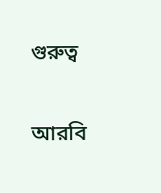গুরুত্ব

আরবি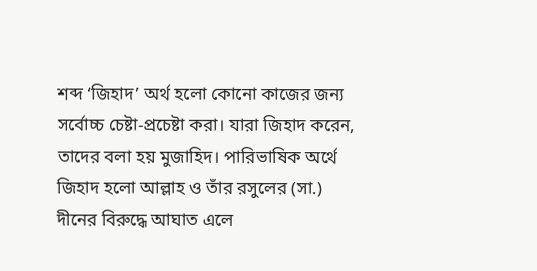শব্দ ‘জিহাদ’ অর্থ হলো কোনো কাজের জন্য সর্বোচ্চ চেষ্টা-প্রচেষ্টা করা। যারা জিহাদ করেন, তাদের বলা হয় মুজাহিদ। পারিভাষিক অর্থে জিহাদ হলো আল্লাহ ও তাঁর রসুলের (সা.) দীনের বিরুদ্ধে আঘাত এলে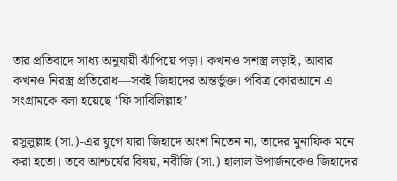তার প্রতিবাদে সাধ্য অনুযায়ী ঝাঁপিয়ে পড়া। কখনও সশস্ত্র লড়াই, আবার কখনও নিরস্ত্র প্রতিরোধ—সবই জিহাদের অন্তর্ভুক্ত। পবিত্র কোরআনে এ সংগ্রামকে বলা হয়েছে ‘ফি সাবিলিল্লাহ’

রসুলুল্লাহ (সা.)-এর যুগে যারা জিহাদে অংশ নিতেন না, তাদের মুনাফিক মনে করা হতো। তবে আশ্চর্যের বিষয়, নবীজি (সা.) হালাল উপার্জনকেও জিহাদের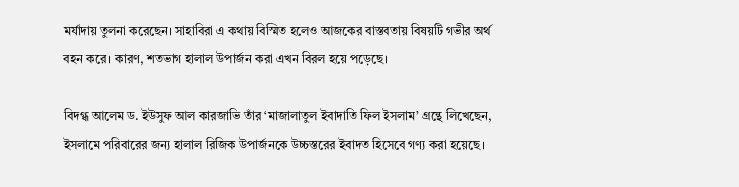মর্যাদায় তুলনা করেছেন। সাহাবিরা এ কথায় বিস্মিত হলেও আজকের বাস্তবতায় বিষয়টি গভীর অর্থ বহন করে। কারণ, শতভাগ হালাল উপার্জন করা এখন বিরল হয়ে পড়েছে।

বিদগ্ধ আলেম ড. ইউসুফ আল কারজাভি তাঁর ‘মাজালাতুল ইবাদাতি ফিল ইসলাম’ গ্রন্থে লিখেছেন, ইসলামে পরিবারের জন্য হালাল রিজিক উপার্জনকে উচ্চস্তরের ইবাদত হিসেবে গণ্য করা হয়েছে।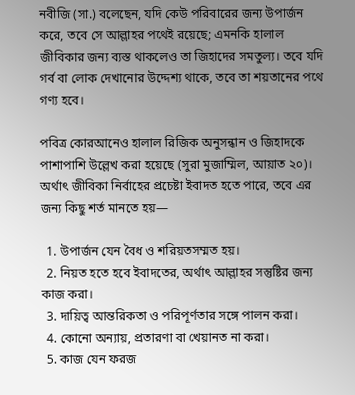নবীজি (সা.) বলেছেন, যদি কেউ পরিবারের জন্য উপার্জন করে, তবে সে আল্লাহর পথেই রয়েছে; এমনকি হালাল জীবিকার জন্য ব্যস্ত থাকলেও তা জিহাদের সমতুল্য। তবে যদি গর্ব বা লোক দেখানোর উদ্দেশ্য থাকে, তবে তা শয়তানের পথে গণ্য হবে।

পবিত্র কোরআনেও হালাল রিজিক অনুসন্ধান ও জিহাদকে পাশাপাশি উল্লেখ করা হয়েছে (সুরা মুজাম্মিল, আয়াত ২০)। অর্থাৎ জীবিকা নির্বাহের প্রচেষ্টা ইবাদত হতে পারে, তবে এর জন্য কিছু শর্ত মানতে হয়—

  1. উপার্জন যেন বৈধ ও শরিয়তসম্মত হয়।
  2. নিয়ত হতে হবে ইবাদতের, অর্থাৎ আল্লাহর সন্তুষ্টির জন্য কাজ করা।
  3. দায়িত্ব আন্তরিকতা ও পরিপূর্ণতার সঙ্গে পালন করা।
  4. কোনো অন্যায়, প্রতারণা বা খেয়ানত না করা।
  5. কাজ যেন ফরজ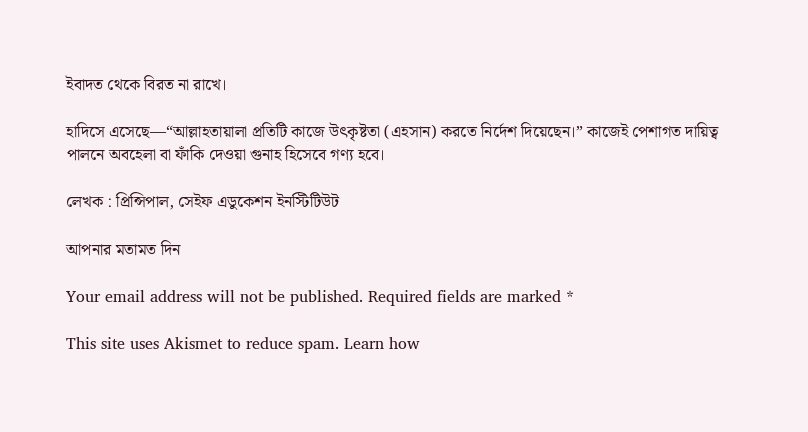ইবাদত থেকে বিরত না রাখে।

হাদিসে এসেছে—“আল্লাহতায়ালা প্রতিটি কাজে উৎকৃষ্টতা (এহসান) করতে নির্দেশ দিয়েছেন।” কাজেই পেশাগত দায়িত্ব পালনে অবহেলা বা ফাঁকি দেওয়া গুনাহ হিসেবে গণ্য হবে।

লেখক : প্রিন্সিপাল, সেইফ এডুকেশন ইনস্টিটিউট

আপনার মতামত দিন

Your email address will not be published. Required fields are marked *

This site uses Akismet to reduce spam. Learn how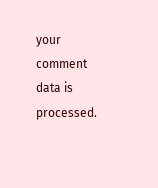your comment data is processed.